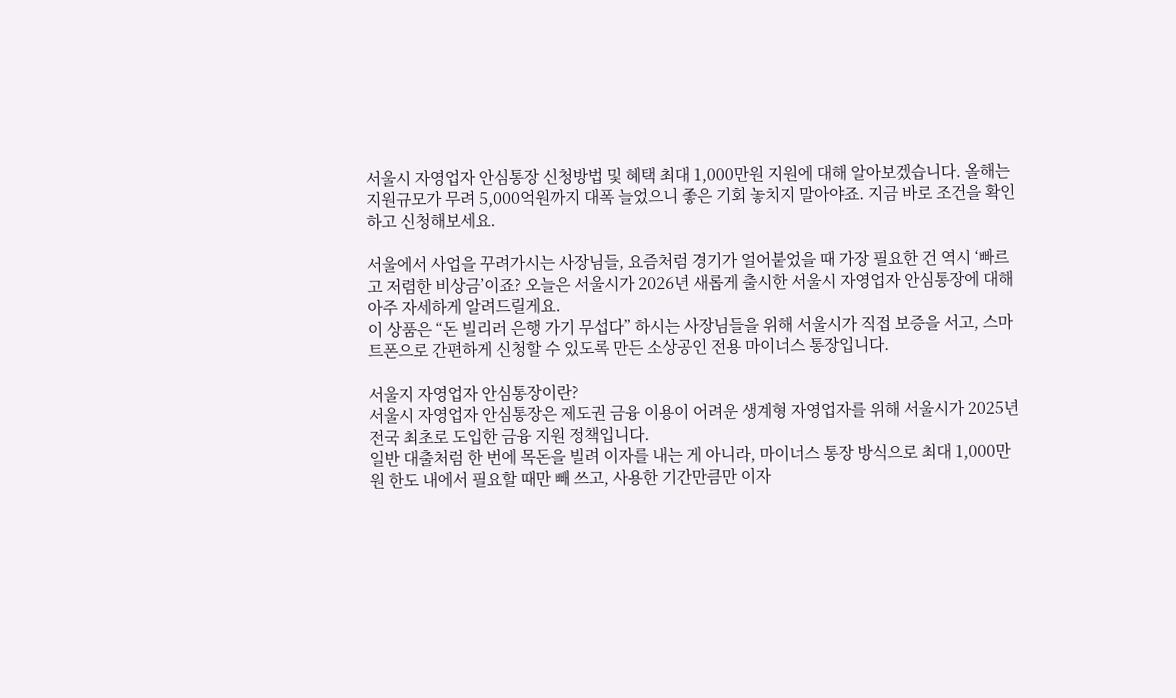서울시 자영업자 안심통장 신청방법 및 혜택 최대 1,000만원 지원에 대해 알아보겠습니다. 올해는 지원규모가 무려 5,000억원까지 대폭 늘었으니 좋은 기회 놓치지 말아야죠. 지금 바로 조건을 확인하고 신청해보세요.

서울에서 사업을 꾸려가시는 사장님들, 요즘처럼 경기가 얼어붙었을 때 가장 필요한 건 역시 ‘빠르고 저렴한 비상금’이죠? 오늘은 서울시가 2026년 새롭게 출시한 서울시 자영업자 안심통장에 대해 아주 자세하게 알려드릴게요.
이 상품은 “돈 빌리러 은행 가기 무섭다” 하시는 사장님들을 위해 서울시가 직접 보증을 서고, 스마트폰으로 간편하게 신청할 수 있도록 만든 소상공인 전용 마이너스 통장입니다.

서울지 자영업자 안심통장이란?
서울시 자영업자 안심통장은 제도권 금융 이용이 어려운 생계형 자영업자를 위해 서울시가 2025년 전국 최초로 도입한 금융 지원 정책입니다.
일반 대출처럼 한 번에 목돈을 빌려 이자를 내는 게 아니라, 마이너스 통장 방식으로 최대 1,000만 원 한도 내에서 필요할 때만 빼 쓰고, 사용한 기간만큼만 이자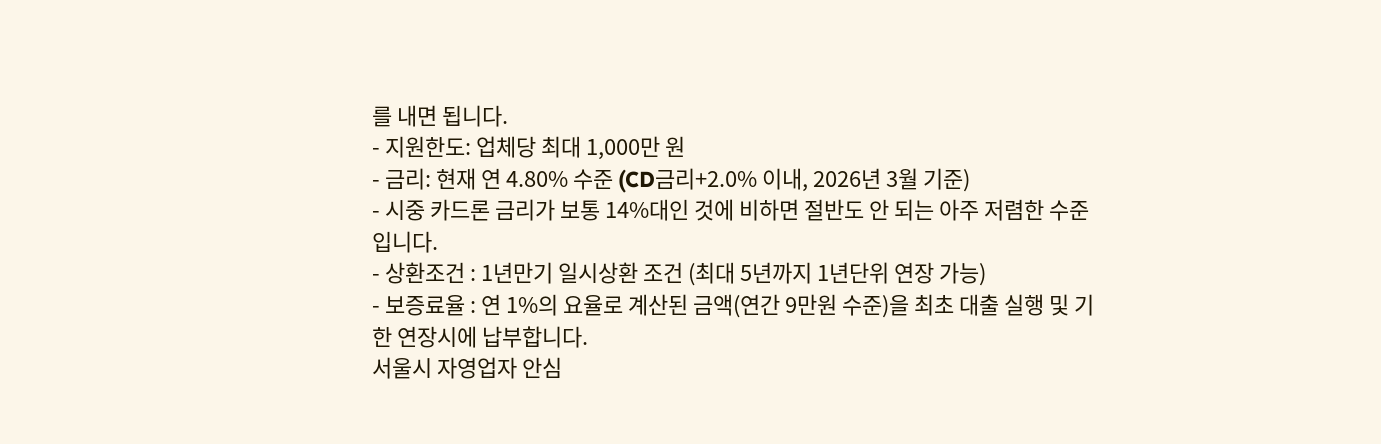를 내면 됩니다.
- 지원한도: 업체당 최대 1,000만 원
- 금리: 현재 연 4.80% 수준 (CD금리+2.0% 이내, 2026년 3월 기준)
- 시중 카드론 금리가 보통 14%대인 것에 비하면 절반도 안 되는 아주 저렴한 수준입니다.
- 상환조건 : 1년만기 일시상환 조건 (최대 5년까지 1년단위 연장 가능)
- 보증료율 : 연 1%의 요율로 계산된 금액(연간 9만원 수준)을 최초 대출 실행 및 기한 연장시에 납부합니다.
서울시 자영업자 안심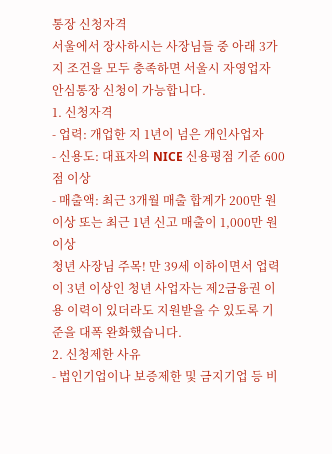통장 신청자격
서울에서 장사하시는 사장님들 중 아래 3가지 조건을 모두 충족하면 서울시 자영업자 안심통장 신청이 가능합니다.
1. 신청자격
- 업력: 개업한 지 1년이 넘은 개인사업자
- 신용도: 대표자의 NICE 신용평점 기준 600점 이상
- 매출액: 최근 3개월 매출 합계가 200만 원 이상 또는 최근 1년 신고 매출이 1,000만 원 이상
청년 사장님 주목! 만 39세 이하이면서 업력이 3년 이상인 청년 사업자는 제2금융권 이용 이력이 있더라도 지원받을 수 있도록 기준을 대폭 완화했습니다.
2. 신청제한 사유
- 법인기업이나 보증제한 및 금지기업 등 비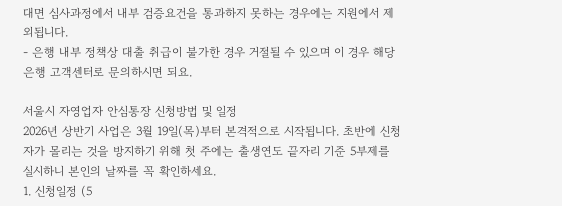대면 심사과정에서 내부 검증요건을 통과하지 못하는 경우에는 지원에서 제외됩니다.
- 은행 내부 정책상 대출 취급이 불가한 경우 거절될 수 있으며 이 경우 해당 은행 고객센터로 문의하시면 되요.

서울시 자영업자 안심통장 신청방법 및 일정
2026년 상반기 사업은 3월 19일(목)부터 본격적으로 시작됩니다. 초반에 신청자가 몰리는 것을 방지하기 위해 첫 주에는 출생연도 끝자리 기준 5부제를 실시하니 본인의 날짜를 꼭 확인하세요.
1. 신청일정 (5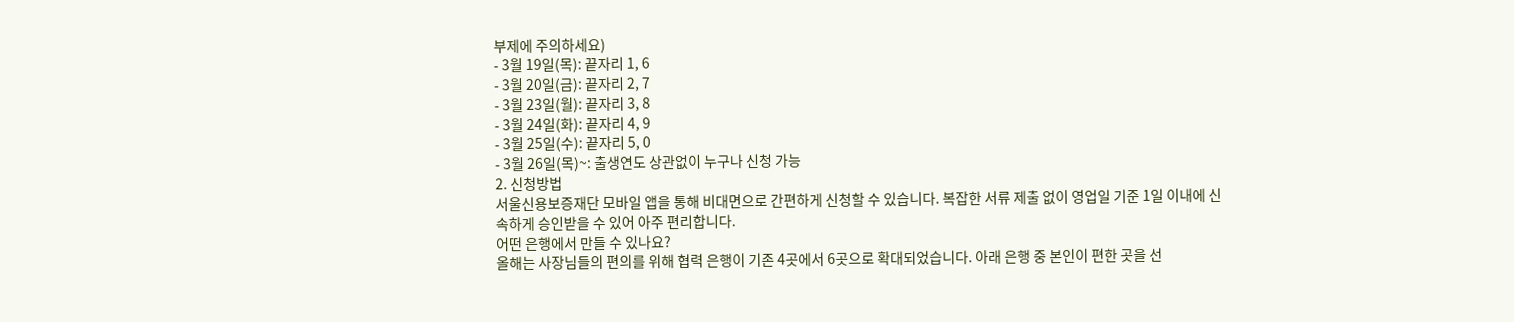부제에 주의하세요)
- 3월 19일(목): 끝자리 1, 6
- 3월 20일(금): 끝자리 2, 7
- 3월 23일(월): 끝자리 3, 8
- 3월 24일(화): 끝자리 4, 9
- 3월 25일(수): 끝자리 5, 0
- 3월 26일(목)~: 출생연도 상관없이 누구나 신청 가능
2. 신청방법
서울신용보증재단 모바일 앱을 통해 비대면으로 간편하게 신청할 수 있습니다. 복잡한 서류 제출 없이 영업일 기준 1일 이내에 신속하게 승인받을 수 있어 아주 편리합니다.
어떤 은행에서 만들 수 있나요?
올해는 사장님들의 편의를 위해 협력 은행이 기존 4곳에서 6곳으로 확대되었습니다. 아래 은행 중 본인이 편한 곳을 선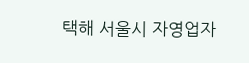택해 서울시 자영업자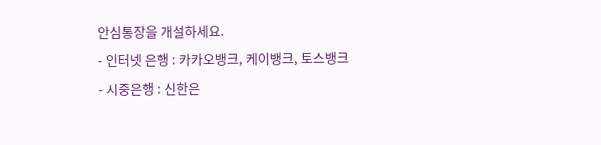안심통장을 개설하세요.
- 인터넷 은행 : 카카오뱅크, 케이뱅크, 토스뱅크
- 시중은행 : 신한은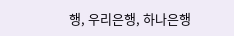행, 우리은행, 하나은행